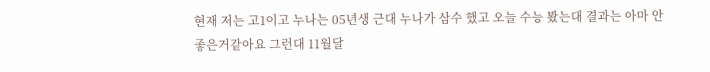현재 저는 고1이고 누나는 05년생 근대 누나가 삼수 했고 오늘 수능 봤는대 결과는 아마 안 좋은거같아요 그런대 11월달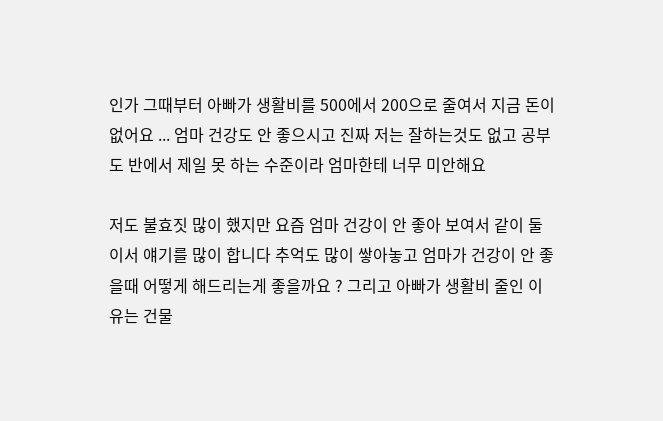인가 그때부터 아빠가 생활비를 500에서 200으로 줄여서 지금 돈이 없어요 ... 엄마 건강도 안 좋으시고 진짜 저는 잘하는것도 없고 공부도 반에서 제일 못 하는 수준이라 엄마한테 너무 미안해요

저도 불효짓 많이 했지만 요즘 엄마 건강이 안 좋아 보여서 같이 둘이서 얘기를 많이 합니다 추억도 많이 쌓아놓고 엄마가 건강이 안 좋을때 어떻게 해드리는게 좋을까요 ? 그리고 아빠가 생활비 줄인 이유는 건물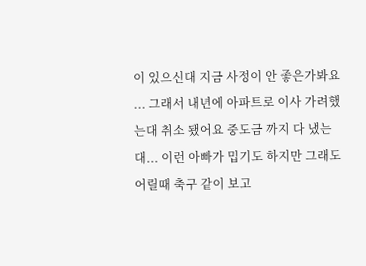이 있으신대 지금 사정이 안 좋은가봐요 ... 그래서 내년에 아파트로 이사 가려했는대 취소 됐어요 중도금 까지 다 냈는대... 이런 아빠가 밉기도 하지만 그래도 어릴때 축구 같이 보고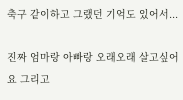축구 같이하고 그랬던 기억도 있어서...

진짜 엄마랑 아빠랑 오래오래 살고싶어요 그리고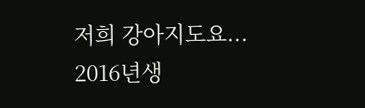저희 강아지도요... 2016년생